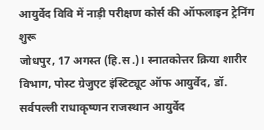आयुर्वेद विवि में नाड़ी परीक्षण कोर्स की ऑफलाइन ट्रेनिंग शुरू
जोधपुर, 17 अगस्त (हि.स.)। स्नातकोत्तर क्रिया शारीर विभाग, पोस्ट ग्रेजुएट इंस्टिट्यूट ऑफ आयुर्वेद, डॉ. सर्वपल्ली राधाकृष्णन राजस्थान आयुर्वेद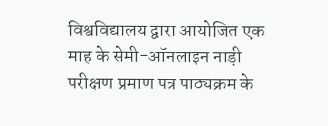विश्वविद्यालय द्वारा आयोजित एक माह के सेमी-ऑनलाइन नाड़ी परीक्षण प्रमाण पत्र पाठ्यक्रम के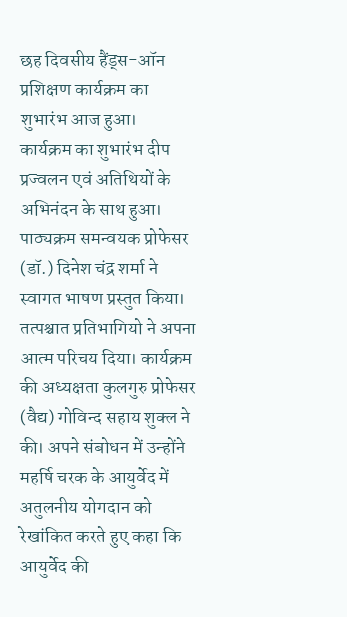छह दिवसीय हैंड्स-ऑन प्रशिक्षण कार्यक्रम का शुभारंभ आज हुआ।
कार्यक्रम का शुभारंभ दीप प्रज्वलन एवं अतिथियों के अभिनंदन के साथ हुआ। पाठ्यक्रम समन्वयक प्रोफेसर (डॉ.) दिनेश चंद्र शर्मा ने स्वागत भाषण प्रस्तुत किया। तत्पश्चात प्रतिभागियो ने अपना आत्म परिचय दिया। कार्यक्रम की अध्यक्षता कुलगुरु प्रोफेसर (वैद्य) गोविन्द सहाय शुक्ल ने की। अपने संबोधन में उन्होंने महर्षि चरक के आयुर्वेद में अतुलनीय योगदान को रेखांकित करते हुए कहा कि आयुर्वेद की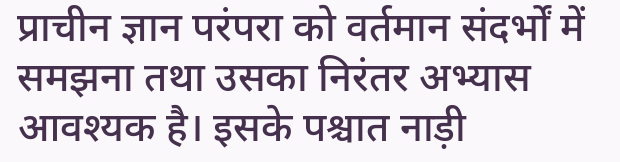प्राचीन ज्ञान परंपरा को वर्तमान संदर्भों में समझना तथा उसका निरंतर अभ्यास आवश्यक है। इसके पश्चात नाड़ी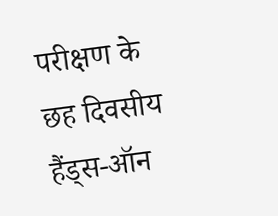परीक्षण के छह दिवसीय हैंड्स-ऑन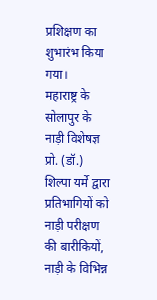प्रशिक्षण का शुभारंभ किया गया।
महाराष्ट्र के सोलापुर के नाड़ी विशेषज्ञ प्रो. (डॉ.) शिल्पा यर्मे द्वारा प्रतिभागियों को नाड़ी परीक्षण की बारीकियों, नाड़ी के विभिन्न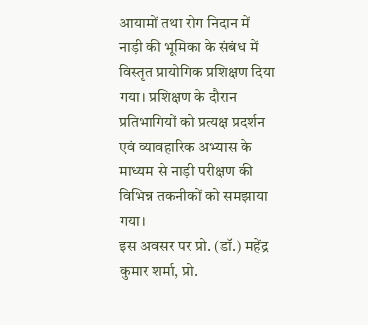आयामों तथा रोग निदान में नाड़ी की भूमिका के संबंध में विस्तृत प्रायोगिक प्रशिक्षण दिया गया। प्रशिक्षण के दौरान प्रतिभागियों को प्रत्यक्ष प्रदर्शन एवं व्यावहारिक अभ्यास के माध्यम से नाड़ी परीक्षण की विभिन्न तकनीकों को समझाया गया।
इस अवसर पर प्रो. (डॉ.) महेंद्र कुमार शर्मा, प्रो.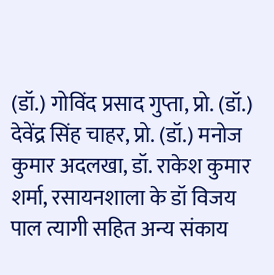(डॉ.) गोविंद प्रसाद गुप्ता, प्रो. (डॉ.) देवेंद्र सिंह चाहर, प्रो. (डॉ.) मनोज कुमार अदलखा, डॉ. राकेश कुमार शर्मा, रसायनशाला के डॉ विजय पाल त्यागी सहित अन्य संकाय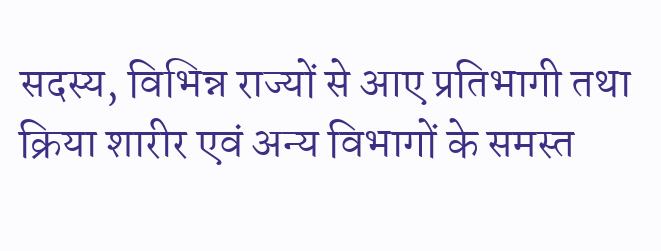सदस्य, विभिन्न राज्यों से आए प्रतिभागी तथा क्रिया शारीर एवं अन्य विभागों के समस्त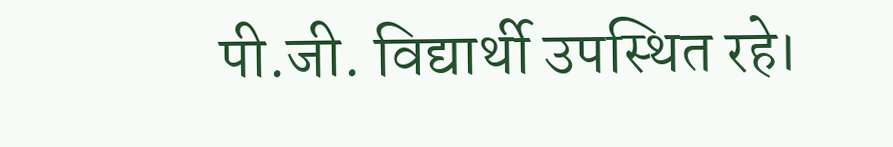पी.जी. विद्यार्थी उपस्थित रहे।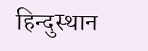हिन्दुस्थान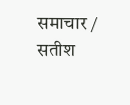समाचार / सतीश